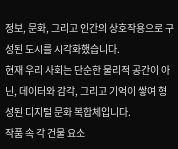정보, 문화, 그리고 인간의 상호작용으로 구성된 도시를 시각화했습니다.
현재 우리 사회는 단순한 물리적 공간이 아닌, 데이터와 감각, 그리고 기억이 쌓여 형성된 디지털 문화 복합체입니다.
작품 속 각 건물 요소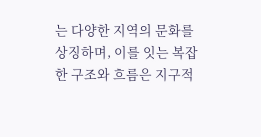는 다양한 지역의 문화를 상징하며, 이를 잇는 복잡한 구조와 흐름은 지구적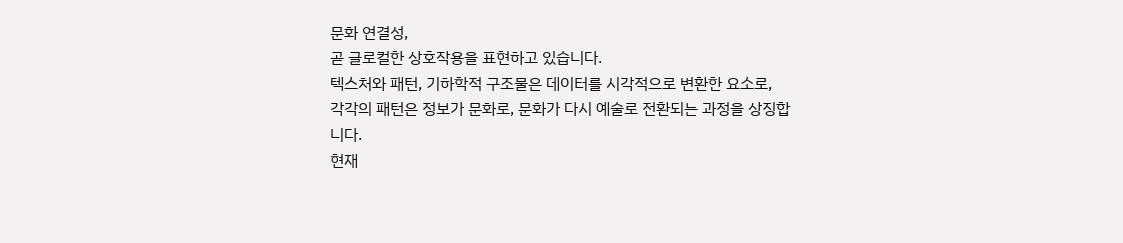문화 연결성,
곧 글로컬한 상호작용을 표현하고 있습니다.
텍스처와 패턴, 기하학적 구조물은 데이터를 시각적으로 변환한 요소로,
각각의 패턴은 정보가 문화로, 문화가 다시 예술로 전환되는 과정을 상징합니다.
현재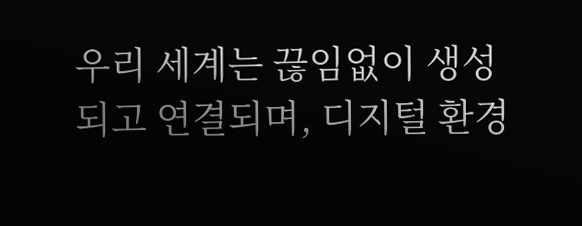우리 세계는 끊임없이 생성되고 연결되며, 디지털 환경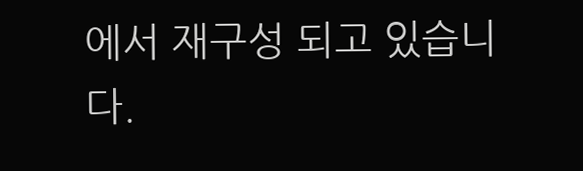에서 재구성 되고 있습니다.